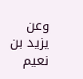وعن يزيد بن نعيم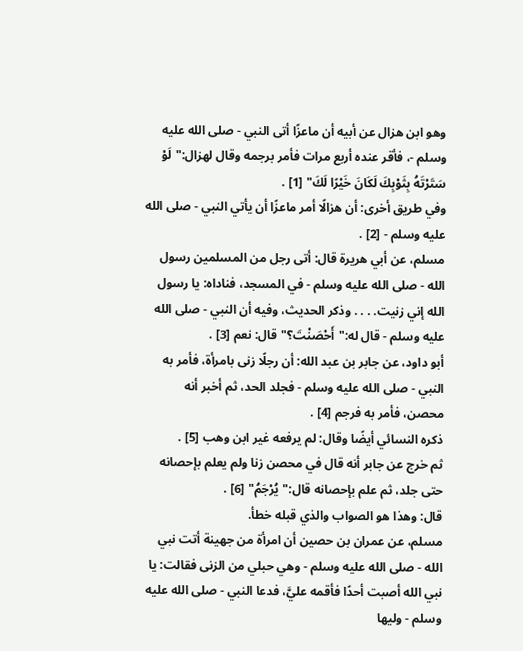وهو ابن هزال عن أبيه أن ماعزًا أتى النبي - صلى الله عليه وسلم -، فأقر عنده أربع مرات فأمر برجمه وقال لهزال:"لَوْ سَتَرْتَهُ بِثَوْبِكَ لَكَانَ خَيْرًا لَكَ" [1] .
وفي طريق أخرى: أن هزالًا أمر ماعزًا أن يأتي النبي - صلى الله عليه وسلم - [2] .
مسلم، عن أبي هريرة قال: أتى رجل من المسلمين رسول الله - صلى الله عليه وسلم - في المسجد، فناداه: يا رسول الله إني زنيت. . . . وذكر الحديث، وفيه أن النبي - صلى الله عليه وسلم - قال له:"أَحْصَنْتَ؟"قال: نعم [3] .
أبو داود، عن جابر بن عبد الله: أن رجلًا زنى بامرأة، فأمر به النبي - صلى الله عليه وسلم - فجلد الحد، ثم أخبر أنه محصن، فأمر به فرجم [4] .
ذكره النسائي أيضًا وقال: لم يرفعه غير ابن وهب [5] .
ثم خرج عن جابر أنه قال في محصن زنا ولم يعلم بإحصانه حتى جلد، ثم علم بإحصانه قال:"يُرْجَمُ" [6] .
قال: وهذا هو الصواب والذي قبله خطأ.
مسلم، عن عمران بن حصين أن امرأة من جهينة أتت نبي الله - صلى الله عليه وسلم - وهي حبلي من الزنى فقالت: يا نبي الله أصبت أحدًا فأقمه عليَّ، فدعا النبي - صلى الله عليه وسلم - وليها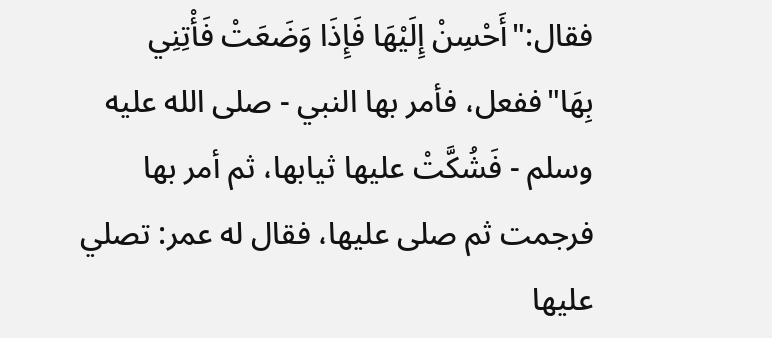فقال:"أَحْسِنْ إِلَيْهَا فَإِذَا وَضَعَتْ فَأْتِنِي بِهَا"ففعل، فأمر بها النبي - صلى الله عليه وسلم - فَشُكَّتْ عليها ثيابها، ثم أمر بها فرجمت ثم صلى عليها، فقال له عمر: تصلي عليها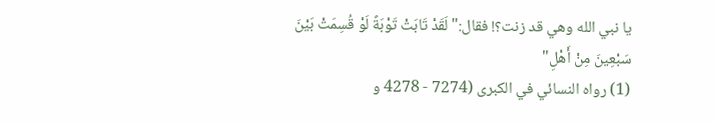يا نبي الله وهي قد زنت؟! فقال:"لَقَدْ تَابَتْ تَوْبَةً لَوْ قُسِمَتْ بَيْنَ سَبْعِينَ مِنْ أَهْلِ"
(1) رواه النسائي في الكبرى (7274 - 4278 و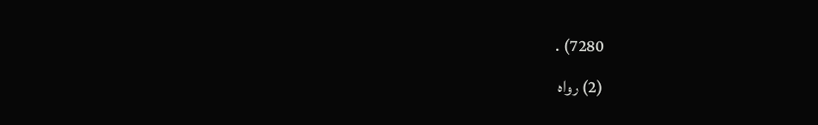7280) .
(2) رواه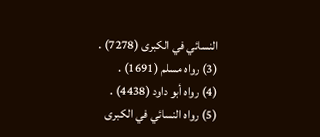النسائي في الكبرى (7278) .
(3) رواه مسلم (1691) .
(4) رواه أبو داود (4438) .
(5) رواه النسائي في الكبرى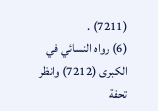(7211) .
(6) رواه النسائي في الكبرى (7212) وانظر تحفة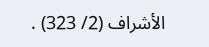الأشراف (2/ 323) .